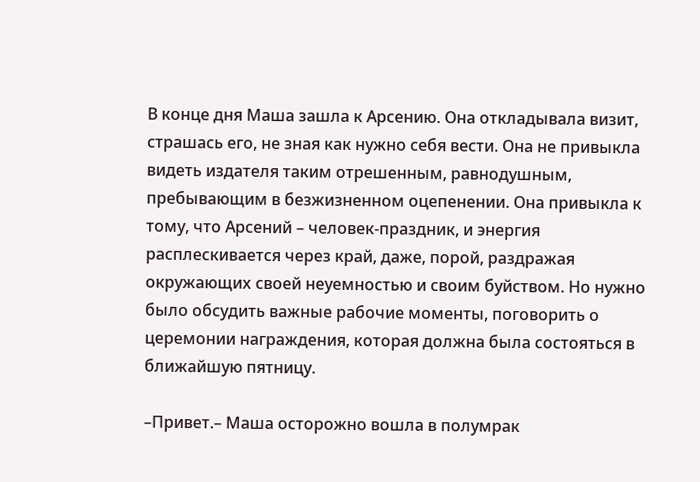В конце дня Маша зашла к Арсению. Она откладывала визит, страшась его, не зная как нужно себя вести. Она не привыкла видеть издателя таким отрешенным, равнодушным, пребывающим в безжизненном оцепенении. Она привыкла к тому, что Арсений – человек-праздник, и энергия расплескивается через край, даже, порой, раздражая окружающих своей неуемностью и своим буйством. Но нужно было обсудить важные рабочие моменты, поговорить о церемонии награждения, которая должна была состояться в ближайшую пятницу.

–Привет.– Маша осторожно вошла в полумрак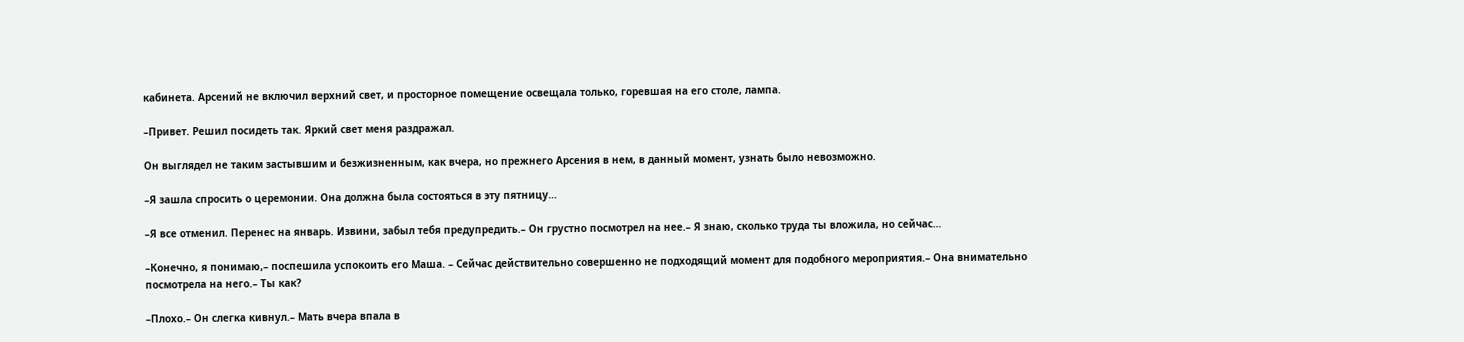кабинета. Арсений не включил верхний свет, и просторное помещение освещала только, горевшая на его столе, лампа.

–Привет. Решил посидеть так. Яркий свет меня раздражал.

Он выглядел не таким застывшим и безжизненным, как вчера, но прежнего Арсения в нем, в данный момент, узнать было невозможно.

–Я зашла спросить о церемонии. Она должна была состояться в эту пятницу…

–Я все отменил. Перенес на январь. Извини, забыл тебя предупредить.– Он грустно посмотрел на нее.– Я знаю, сколько труда ты вложила, но сейчас…

–Конечно, я понимаю,– поспешила успокоить его Маша. – Сейчас действительно совершенно не подходящий момент для подобного мероприятия.– Она внимательно посмотрела на него.– Ты как?

–Плохо.– Он слегка кивнул.– Мать вчера впала в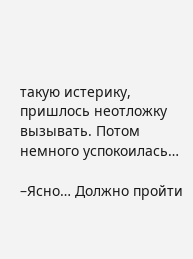такую истерику, пришлось неотложку вызывать. Потом немного успокоилась…

–Ясно… Должно пройти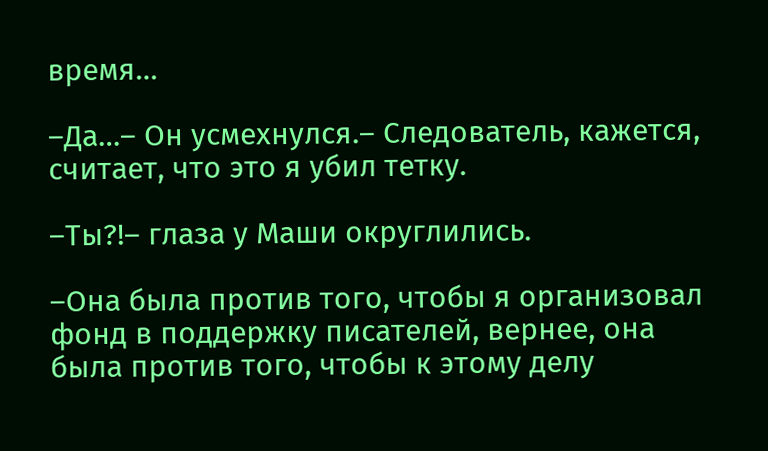время…

–Да…– Он усмехнулся.– Следователь, кажется, считает, что это я убил тетку.

–Ты?!– глаза у Маши округлились.

–Она была против того, чтобы я организовал фонд в поддержку писателей, вернее, она была против того, чтобы к этому делу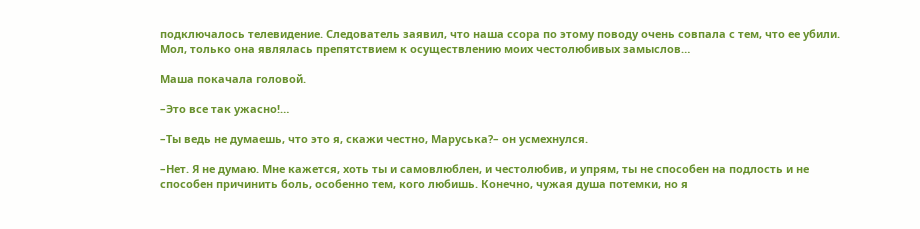подключалось телевидение. Следователь заявил, что наша ссора по этому поводу очень совпала с тем, что ее убили. Мол, только она являлась препятствием к осуществлению моих честолюбивых замыслов…

Маша покачала головой.

–Это все так ужасно!…

–Ты ведь не думаешь, что это я, скажи честно, Маруська?– он усмехнулся.

–Нет. Я не думаю. Мне кажется, хоть ты и самовлюблен, и честолюбив, и упрям, ты не способен на подлость и не способен причинить боль, особенно тем, кого любишь. Конечно, чужая душа потемки, но я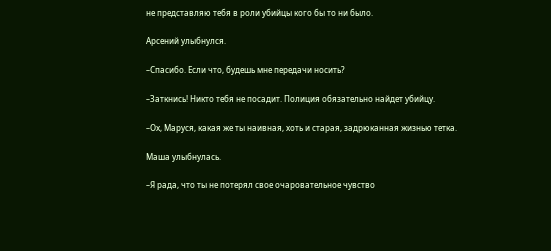не представляю тебя в роли убийцы кого бы то ни было.

Арсений улыбнулся.

–Спасибо. Если что, будешь мне передачи носить?

–Заткнись! Никто тебя не посадит. Полиция обязательно найдет убийцу.

–Ох, Маруся, какая же ты наивная, хоть и старая, задрюканная жизнью тетка.

Маша улыбнулась.

–Я рада, что ты не потерял свое очаровательное чувство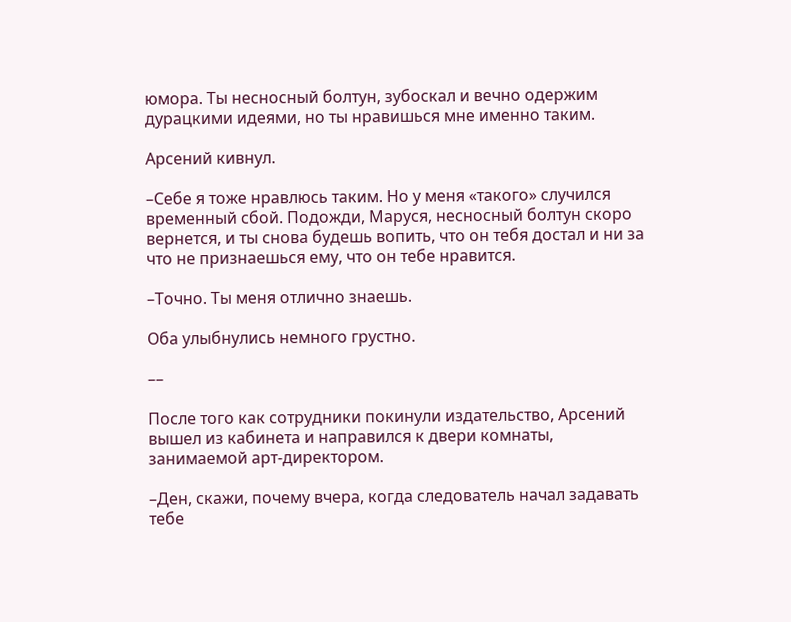юмора. Ты несносный болтун, зубоскал и вечно одержим дурацкими идеями, но ты нравишься мне именно таким.

Арсений кивнул.

–Себе я тоже нравлюсь таким. Но у меня «такого» случился временный сбой. Подожди, Маруся, несносный болтун скоро вернется, и ты снова будешь вопить, что он тебя достал и ни за что не признаешься ему, что он тебе нравится.

–Точно. Ты меня отлично знаешь.

Оба улыбнулись немного грустно.

––

После того как сотрудники покинули издательство, Арсений вышел из кабинета и направился к двери комнаты, занимаемой арт-директором.

–Ден, скажи, почему вчера, когда следователь начал задавать тебе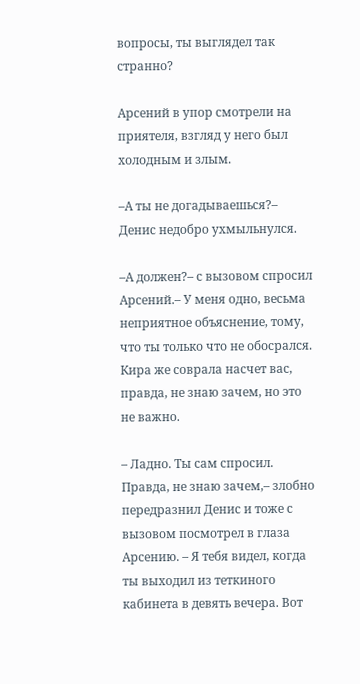вопросы, ты выглядел так странно?

Арсений в упор смотрели на приятеля, взгляд у него был холодным и злым.

–А ты не догадываешься?– Денис недобро ухмыльнулся.

–А должен?– с вызовом спросил Арсений.– У меня одно, весьма неприятное объяснение, тому, что ты только что не обосрался. Кира же соврала насчет вас, правда, не знаю зачем, но это не важно.

– Ладно. Ты сам спросил. Правда, не знаю зачем,– злобно передразнил Денис и тоже с вызовом посмотрел в глаза Арсению. – Я тебя видел, когда ты выходил из теткиного кабинета в девять вечера. Вот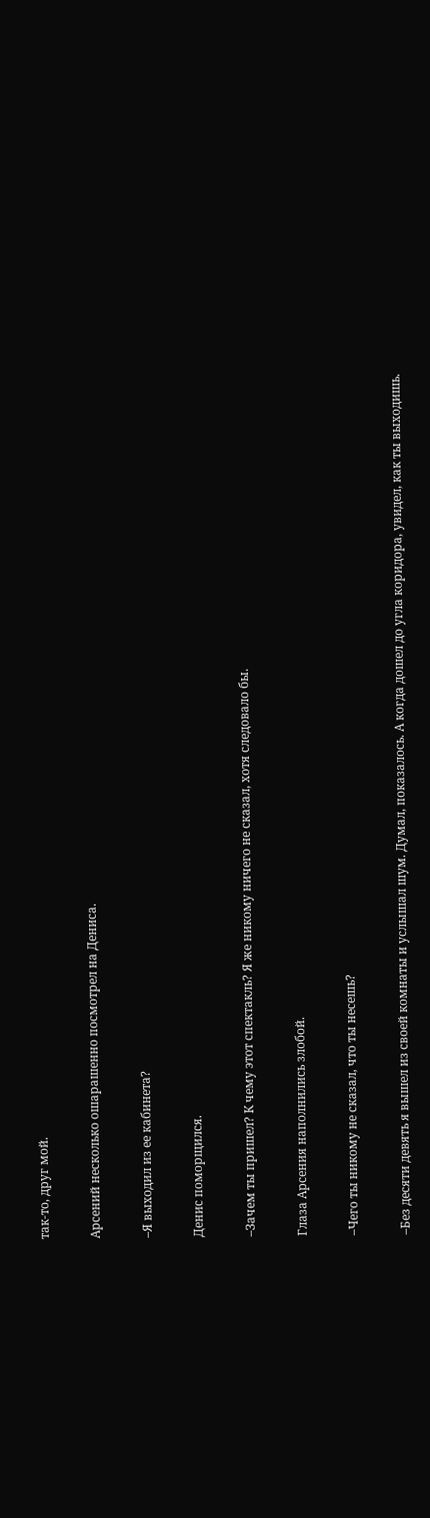так-то, друг мой.

Арсений несколько ошарашенно посмотрел на Дениса.

–Я выходил из ее кабинета?

Денис поморщился.

–Зачем ты пришел? К чему этот спектакль? Я же никому ничего не сказал, хотя следовало бы.

Глаза Арсения наполнились злобой.

–Чего ты никому не сказал, что ты несешь?

–Без десяти девять я вышел из своей комнаты и услышал шум. Думал, показалось. А когда дошел до угла коридора, увидел, как ты выходишь.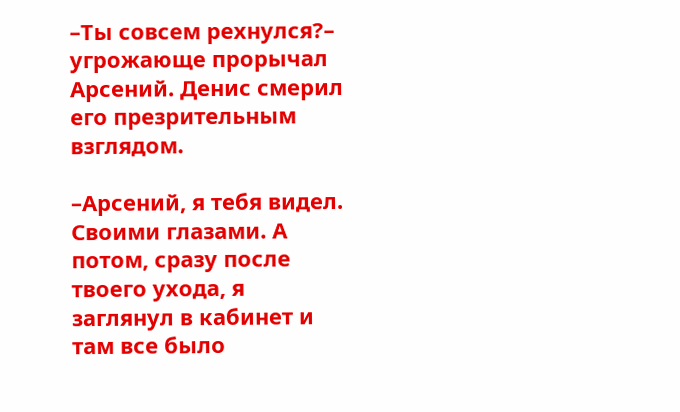–Ты совсем рехнулся?– угрожающе прорычал Арсений. Денис смерил его презрительным взглядом.

–Арсений, я тебя видел. Своими глазами. А потом, сразу после твоего ухода, я заглянул в кабинет и там все было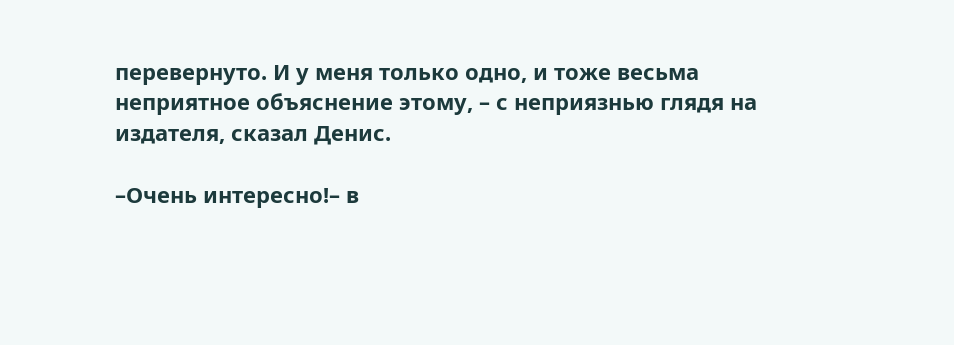перевернуто. И у меня только одно, и тоже весьма неприятное объяснение этому, – с неприязнью глядя на издателя, сказал Денис.

–Очень интересно!– в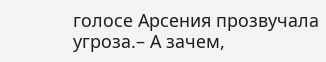голосе Арсения прозвучала угроза.– А зачем,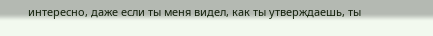интересно, даже если ты меня видел, как ты утверждаешь, ты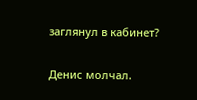заглянул в кабинет?

Денис молчал.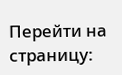Перейти на страницу: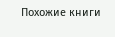Похожие книги